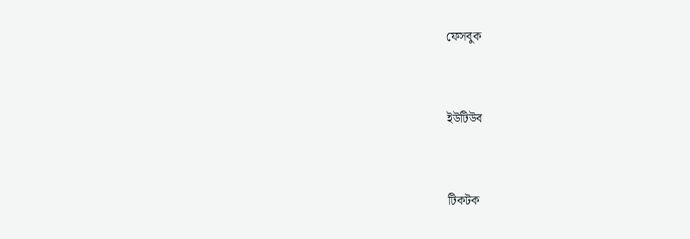ফেসবুক


ইউটিউব


টিকটক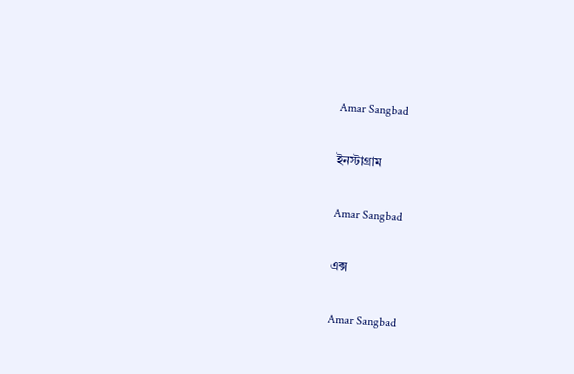Amar Sangbad

ইনস্টাগ্রাম

Amar Sangbad

এক্স

Amar Sangbad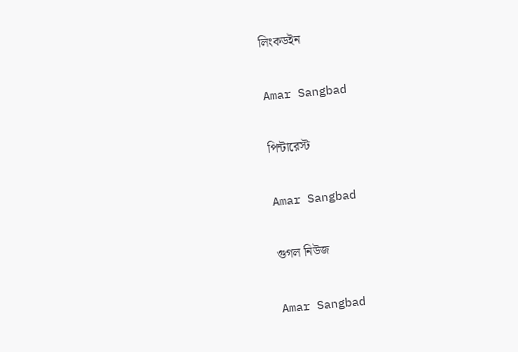লিংকডইন

Amar Sangbad

পিন্টারেস্ট

Amar Sangbad

গুগল নিউজ

Amar Sangbad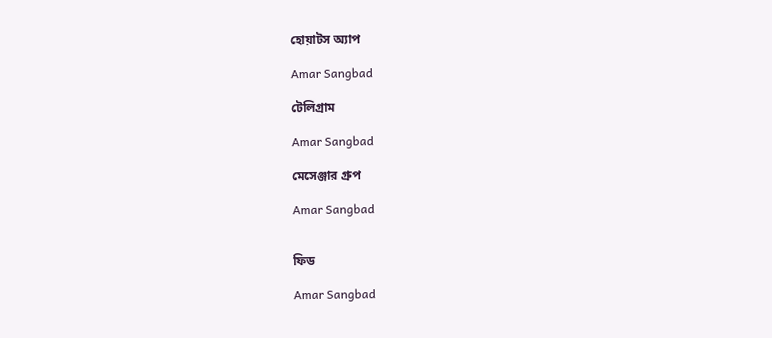হোয়াটস অ্যাপ

Amar Sangbad

টেলিগ্রাম

Amar Sangbad

মেসেঞ্জার গ্রুপ

Amar Sangbad


ফিড

Amar Sangbad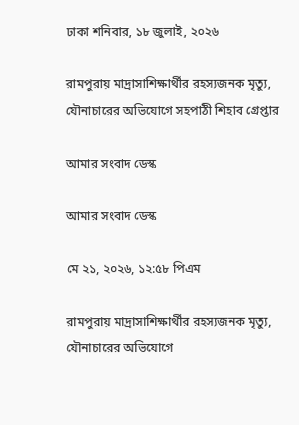ঢাকা শনিবার, ১৮ জুলাই, ২০২৬

রামপুরায় মাদ্রাসাশিক্ষার্থীর রহস্যজনক মৃত্যু, যৌনাচারের অভিযোগে সহপাঠী শিহাব গ্রেপ্তার

আমার সংবাদ ডেস্ক

আমার সংবাদ ডেস্ক

মে ২১, ২০২৬, ১২:৫৮ পিএম

রামপুরায় মাদ্রাসাশিক্ষার্থীর রহস্যজনক মৃত্যু, যৌনাচারের অভিযোগে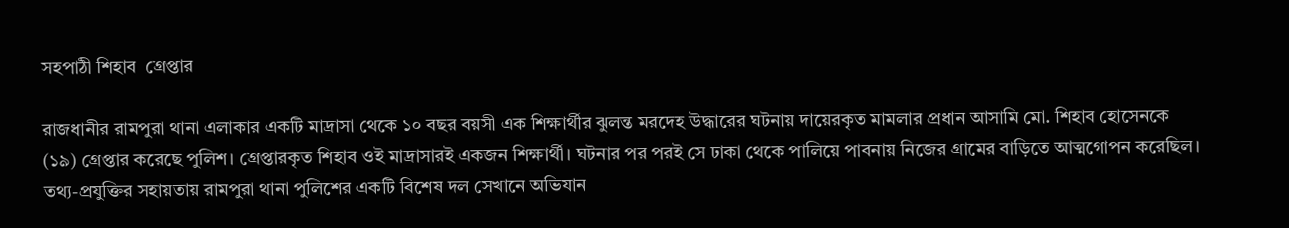সহপাঠী শিহাব  গ্রেপ্তার

রাজধানীর রামপুরা থানা এলাকার একটি মাদ্রাসা থেকে ১০ বছর বয়সী এক শিক্ষার্থীর ঝুলন্ত মরদেহ উদ্ধারের ঘটনায় দায়েরকৃত মামলার প্রধান আসামি মো. শিহাব হোসেনকে (১৯) গ্রেপ্তার করেছে পুলিশ। গ্রেপ্তারকৃত শিহাব ওই মাদ্রাসারই একজন শিক্ষার্থী। ঘটনার পর পরই সে ঢাকা থেকে পালিয়ে পাবনায় নিজের গ্রামের বাড়িতে আত্মগোপন করেছিল। তথ্য-প্রযুক্তির সহায়তায় রামপুরা থানা পুলিশের একটি বিশেষ দল সেখানে অভিযান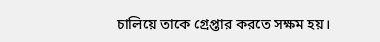চালিয়ে তাকে গ্রেপ্তার করতে সক্ষম হয়।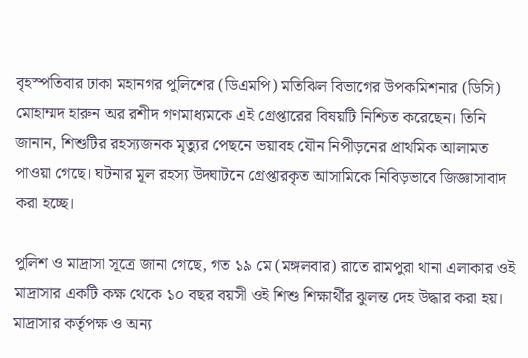বৃহস্পতিবার ঢাকা মহানগর পুলিশের (ডিএমপি) মতিঝিল বিভাগের উপকমিশনার (ডিসি) মোহাম্মদ হারুন অর রশীদ গণমাধ্যমকে এই গ্রেপ্তারের বিষয়টি নিশ্চিত করেছেন। তিনি জানান, শিশুটির রহস্যজনক মৃত্যুর পেছনে ভয়াবহ যৌন নিপীড়নের প্রাথমিক আলামত পাওয়া গেছে। ঘটনার মূল রহস্য উদ্ঘাটনে গ্রেপ্তারকৃত আসামিকে নিবিড়ভাবে জিজ্ঞাসাবাদ করা হচ্ছে।

পুলিশ ও মাদ্রাসা সূত্রে জানা গেছে, গত ১৯ মে (মঙ্গলবার) রাতে রামপুরা থানা এলাকার ওই মাদ্রাসার একটি কক্ষ থেকে ১০ বছর বয়সী ওই শিশু শিক্ষার্থীর ঝুলন্ত দেহ উদ্ধার করা হয়। মাদ্রাসার কর্তৃপক্ষ ও অন্য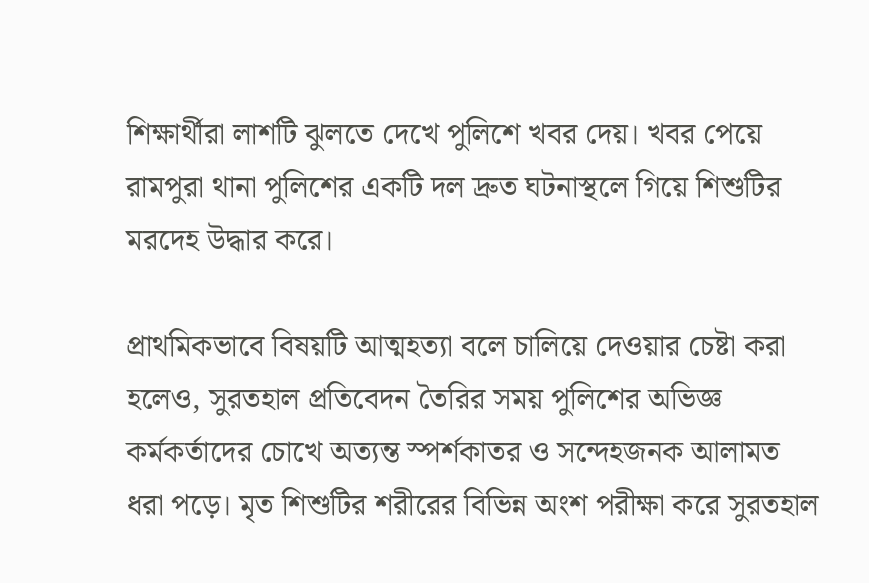শিক্ষার্থীরা লাশটি ঝুলতে দেখে পুলিশে খবর দেয়। খবর পেয়ে রামপুরা থানা পুলিশের একটি দল দ্রুত ঘটনাস্থলে গিয়ে শিশুটির মরদেহ উদ্ধার করে।

প্রাথমিকভাবে বিষয়টি আত্মহত্যা বলে চালিয়ে দেওয়ার চেষ্টা করা হলেও, সুরতহাল প্রতিবেদন তৈরির সময় পুলিশের অভিজ্ঞ কর্মকর্তাদের চোখে অত্যন্ত স্পর্শকাতর ও সন্দেহজনক আলামত ধরা পড়ে। মৃত শিশুটির শরীরের বিভিন্ন অংশ পরীক্ষা করে সুরতহাল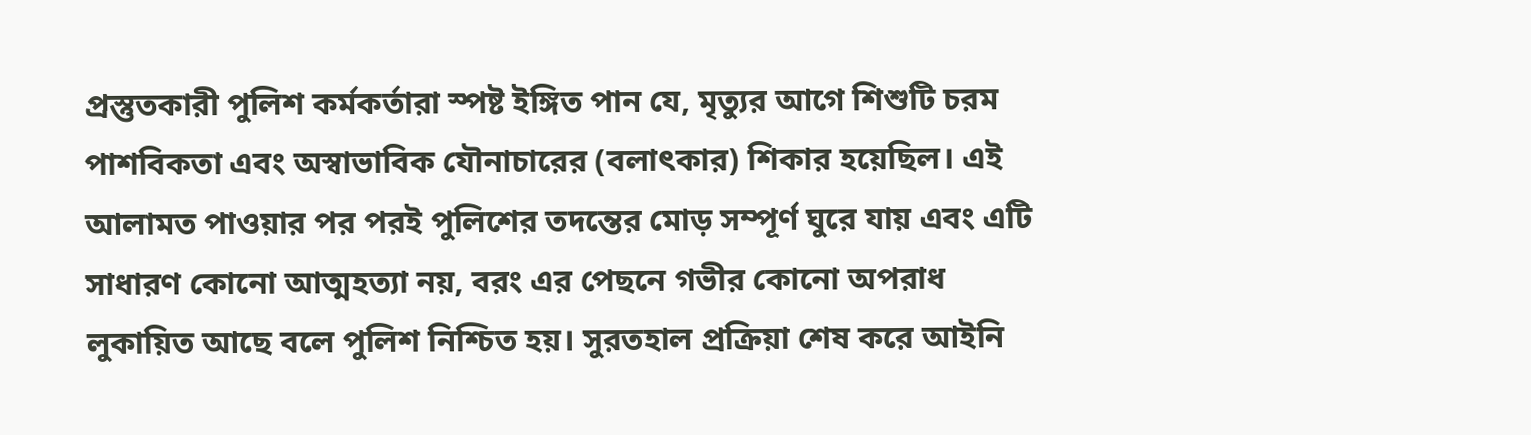প্রস্তুতকারী পুলিশ কর্মকর্তারা স্পষ্ট ইঙ্গিত পান যে, মৃত্যুর আগে শিশুটি চরম পাশবিকতা এবং অস্বাভাবিক যৌনাচারের (বলাৎকার) শিকার হয়েছিল। এই আলামত পাওয়ার পর পরই পুলিশের তদন্তের মোড় সম্পূর্ণ ঘুরে যায় এবং এটি সাধারণ কোনো আত্মহত্যা নয়, বরং এর পেছনে গভীর কোনো অপরাধ লুকায়িত আছে বলে পুলিশ নিশ্চিত হয়। সুরতহাল প্রক্রিয়া শেষ করে আইনি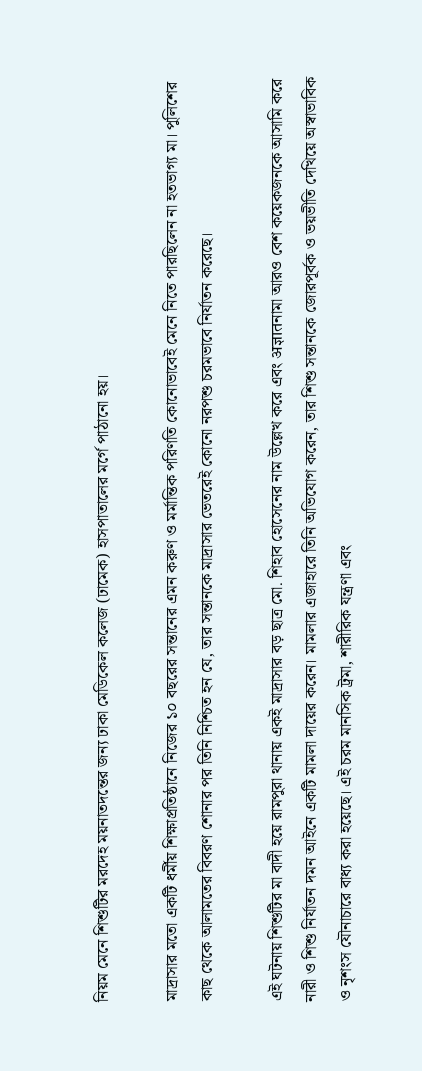নিয়ম মেনে শিশুটির মরদেহ ময়নাতদন্তের জন্য ঢাকা মেডিকেল কলেজ (ঢামেক) হাসপাতালের মর্গে পাঠানো হয়।

মাদ্রাসার মতো একটি ধর্মীয় শিক্ষাপ্রতিষ্ঠানে নিজের ১০ বছরের সন্তানের এমন করুণ ও মর্মান্তিক পরিণতি কোনোভাবেই মেনে নিতে পারছিলেন না হতভাগ্য মা। পুলিশের কাছ থেকে আলামতের বিবরণ শোনার পর তিনি নিশ্চিত হন যে, তার সন্তানকে মাদ্রাসার ভেতরেই কোনো নরপশু চরমভাবে নির্যাতন করেছে।

এই ঘটনায় শিশুটির মা বাদী হয়ে রামপুরা থানায় একই মাদ্রাসার বড় ছাত্র মো. শিহাব হোসেনের নাম উল্লেখ করে এবং अज्ञातনামা আরও বেশ কয়েকজনকে আসামি করে নারী ও শিশু নির্যাতন দমন আইনে একটি মামলা দায়ের করেন। মামলার এজাহারে তিনি অভিযোগ করেন, তার শিশু সন্তানকে জোরপূর্বক ও ভয়ভীতি দেখিয়ে অস্বাভাবিক ও নৃশংস যৌনাচারে বাধ্য করা হয়েছে। এই চরম মানসিক ট্রমা, শারীরিক যন্ত্রণা এবং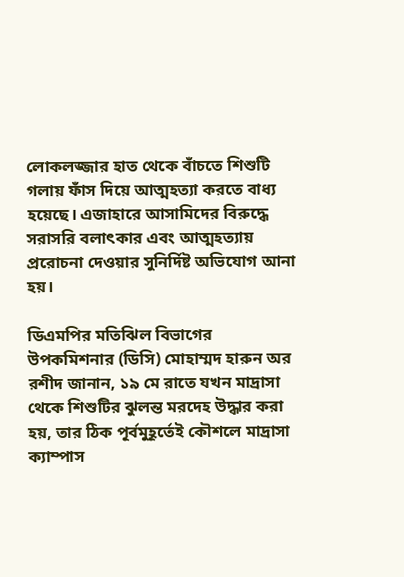লোকলজ্জার হাত থেকে বাঁচতে শিশুটি গলায় ফাঁস দিয়ে আত্মহত্যা করতে বাধ্য হয়েছে। এজাহারে আসামিদের বিরুদ্ধে সরাসরি বলাৎকার এবং আত্মহত্যায় প্ররোচনা দেওয়ার সুনির্দিষ্ট অভিযোগ আনা হয়।

ডিএমপির মতিঝিল বিভাগের উপকমিশনার (ডিসি) মোহাম্মদ হারুন অর রশীদ জানান, ১৯ মে রাতে যখন মাদ্রাসা থেকে শিশুটির ঝুলন্ত মরদেহ উদ্ধার করা হয়, তার ঠিক পূর্বমুহূর্তেই কৌশলে মাদ্রাসা ক্যাম্পাস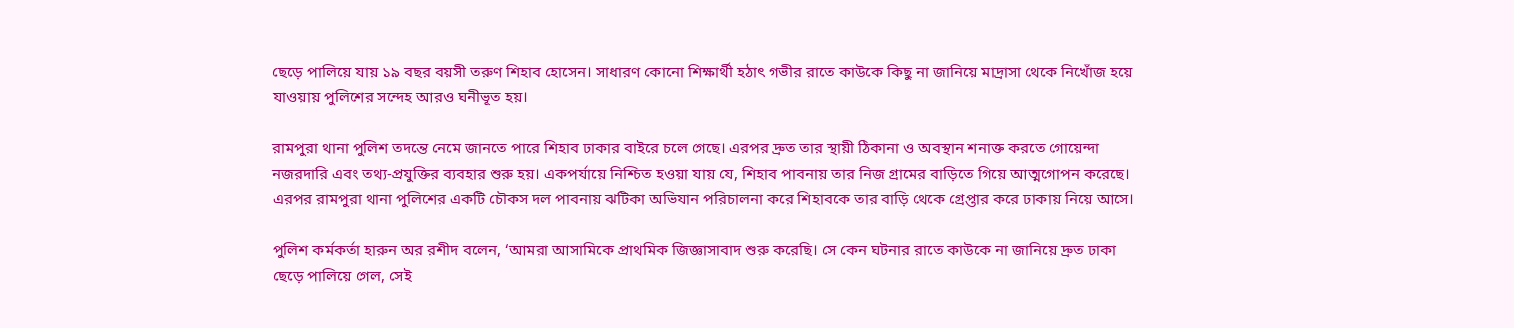ছেড়ে পালিয়ে যায় ১৯ বছর বয়সী তরুণ শিহাব হোসেন। সাধারণ কোনো শিক্ষার্থী হঠাৎ গভীর রাতে কাউকে কিছু না জানিয়ে মাদ্রাসা থেকে নিখোঁজ হয়ে যাওয়ায় পুলিশের সন্দেহ আরও ঘনীভূত হয়।

রামপুরা থানা পুলিশ তদন্তে নেমে জানতে পারে শিহাব ঢাকার বাইরে চলে গেছে। এরপর দ্রুত তার স্থায়ী ঠিকানা ও অবস্থান শনাক্ত করতে গোয়েন্দা নজরদারি এবং তথ্য-প্রযুক্তির ব্যবহার শুরু হয়। একপর্যায়ে নিশ্চিত হওয়া যায় যে, শিহাব পাবনায় তার নিজ গ্রামের বাড়িতে গিয়ে আত্মগোপন করেছে। এরপর রামপুরা থানা পুলিশের একটি চৌকস দল পাবনায় ঝটিকা অভিযান পরিচালনা করে শিহাবকে তার বাড়ি থেকে গ্রেপ্তার করে ঢাকায় নিয়ে আসে।

পুলিশ কর্মকর্তা হারুন অর রশীদ বলেন, ‘আমরা আসামিকে প্রাথমিক জিজ্ঞাসাবাদ শুরু করেছি। সে কেন ঘটনার রাতে কাউকে না জানিয়ে দ্রুত ঢাকা ছেড়ে পালিয়ে গেল, সেই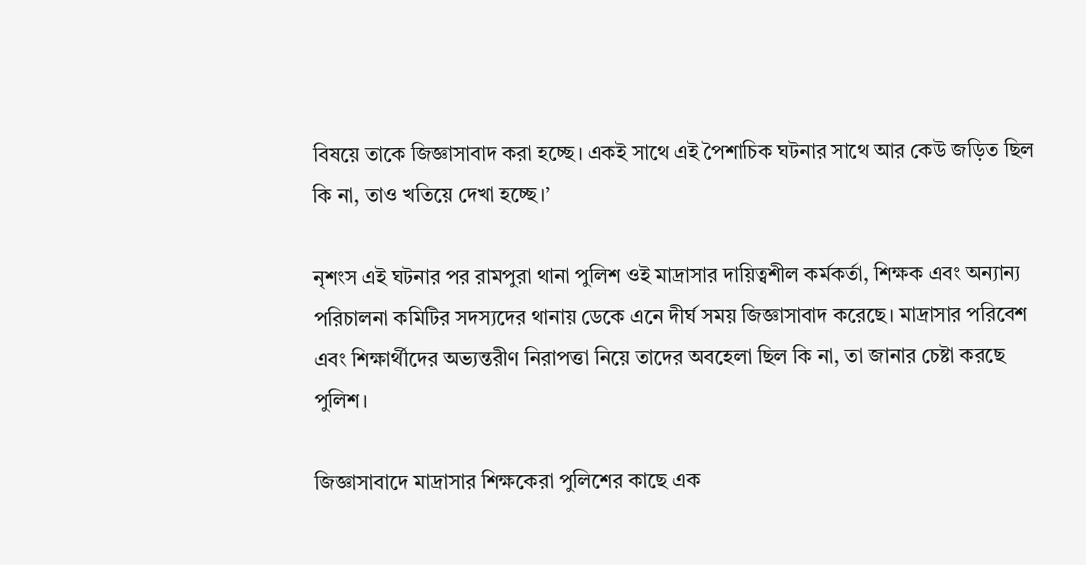বিষয়ে তাকে জিজ্ঞাসাবাদ করা হচ্ছে। একই সাথে এই পৈশাচিক ঘটনার সাথে আর কেউ জড়িত ছিল কি না, তাও খতিয়ে দেখা হচ্ছে।’

নৃশংস এই ঘটনার পর রামপুরা থানা পুলিশ ওই মাদ্রাসার দায়িত্বশীল কর্মকর্তা, শিক্ষক এবং অন্যান্য পরিচালনা কমিটির সদস্যদের থানায় ডেকে এনে দীর্ঘ সময় জিজ্ঞাসাবাদ করেছে। মাদ্রাসার পরিবেশ এবং শিক্ষার্থীদের অভ্যন্তরীণ নিরাপত্তা নিয়ে তাদের অবহেলা ছিল কি না, তা জানার চেষ্টা করছে পুলিশ।

জিজ্ঞাসাবাদে মাদ্রাসার শিক্ষকেরা পুলিশের কাছে এক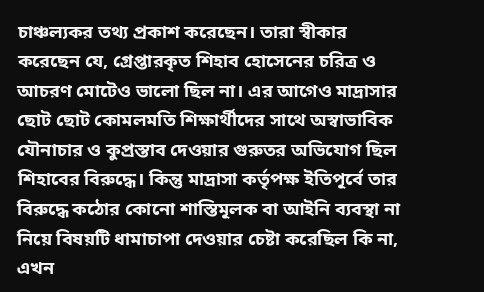চাঞ্চল্যকর তথ্য প্রকাশ করেছেন। তারা স্বীকার করেছেন যে, গ্রেপ্তারকৃত শিহাব হোসেনের চরিত্র ও আচরণ মোটেও ভালো ছিল না। এর আগেও মাদ্রাসার ছোট ছোট কোমলমতি শিক্ষার্থীদের সাথে অস্বাভাবিক যৌনাচার ও কুপ্রস্তাব দেওয়ার গুরুতর অভিযোগ ছিল শিহাবের বিরুদ্ধে। কিন্তু মাদ্রাসা কর্তৃপক্ষ ইতিপূর্বে তার বিরুদ্ধে কঠোর কোনো শাস্তিমূলক বা আইনি ব্যবস্থা না নিয়ে বিষয়টি ধামাচাপা দেওয়ার চেষ্টা করেছিল কি না, এখন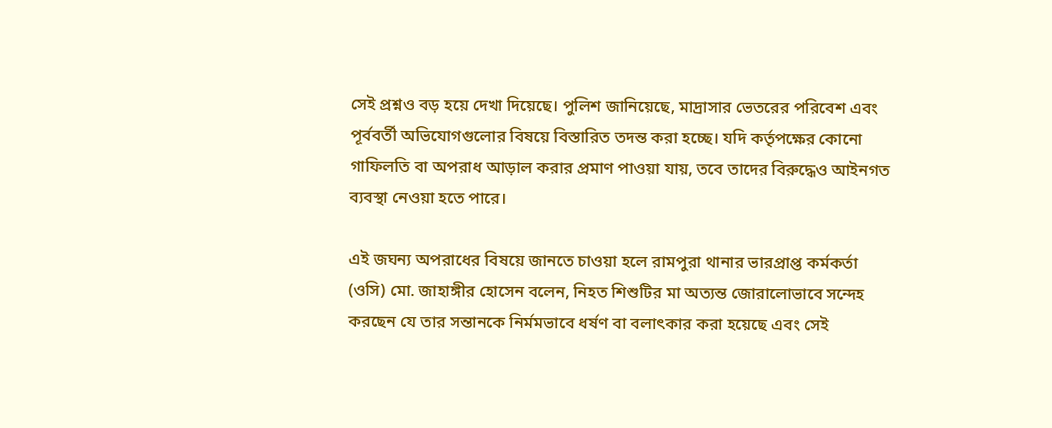সেই প্রশ্নও বড় হয়ে দেখা দিয়েছে। পুলিশ জানিয়েছে, মাদ্রাসার ভেতরের পরিবেশ এবং পূর্ববর্তী অভিযোগগুলোর বিষয়ে বিস্তারিত তদন্ত করা হচ্ছে। যদি কর্তৃপক্ষের কোনো গাফিলতি বা অপরাধ আড়াল করার প্রমাণ পাওয়া যায়, তবে তাদের বিরুদ্ধেও আইনগত ব্যবস্থা নেওয়া হতে পারে।

এই জঘন্য অপরাধের বিষয়ে জানতে চাওয়া হলে রামপুরা থানার ভারপ্রাপ্ত কর্মকর্তা (ওসি) মো. জাহাঙ্গীর হোসেন বলেন, নিহত শিশুটির মা অত্যন্ত জোরালোভাবে সন্দেহ করছেন যে তার সন্তানকে নির্মমভাবে ধর্ষণ বা বলাৎকার করা হয়েছে এবং সেই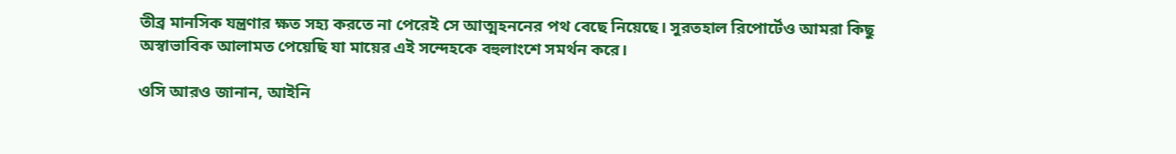তীব্র মানসিক যন্ত্রণার ক্ষত সহ্য করতে না পেরেই সে আত্মহননের পথ বেছে নিয়েছে। সুরতহাল রিপোর্টেও আমরা কিছু অস্বাভাবিক আলামত পেয়েছি যা মায়ের এই সন্দেহকে বহুলাংশে সমর্থন করে।

ওসি আরও জানান, আইনি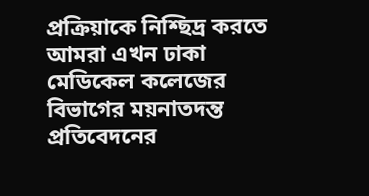প্রক্রিয়াকে নিশ্ছিদ্র করতে আমরা এখন ঢাকা মেডিকেল কলেজের বিভাগের ময়নাতদন্ত প্রতিবেদনের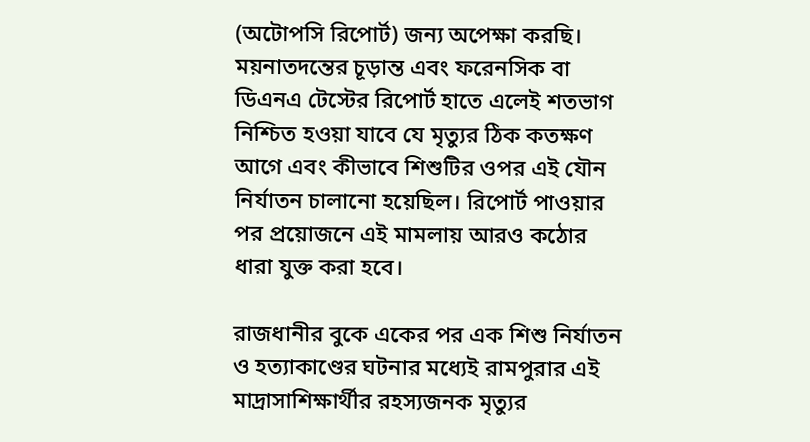(অটোপসি রিপোর্ট) জন্য অপেক্ষা করছি। ময়নাতদন্তের চূড়ান্ত এবং ফরেনসিক বা ডিএনএ টেস্টের রিপোর্ট হাতে এলেই শতভাগ নিশ্চিত হওয়া যাবে যে মৃত্যুর ঠিক কতক্ষণ আগে এবং কীভাবে শিশুটির ওপর এই যৌন নির্যাতন চালানো হয়েছিল। রিপোর্ট পাওয়ার পর প্রয়োজনে এই মামলায় আরও কঠোর ধারা যুক্ত করা হবে।

রাজধানীর বুকে একের পর এক শিশু নির্যাতন ও হত্যাকাণ্ডের ঘটনার মধ্যেই রামপুরার এই মাদ্রাসাশিক্ষার্থীর রহস্যজনক মৃত্যুর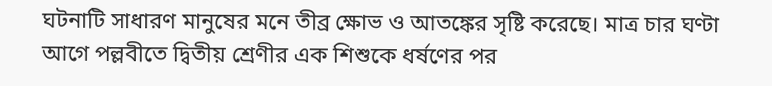ঘটনাটি সাধারণ মানুষের মনে তীব্র ক্ষোভ ও আতঙ্কের সৃষ্টি করেছে। মাত্র চার ঘণ্টা আগে পল্লবীতে দ্বিতীয় শ্রেণীর এক শিশুকে ধর্ষণের পর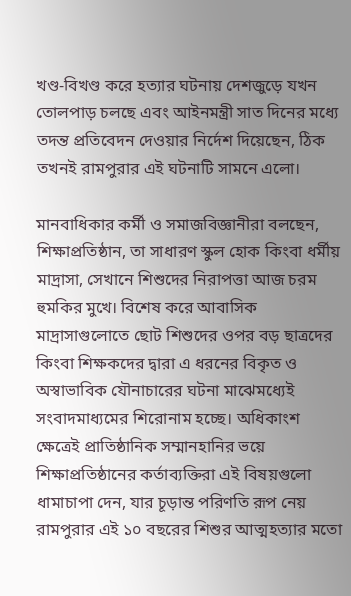খণ্ড-বিখণ্ড করে হত্যার ঘটনায় দেশজুড়ে যখন তোলপাড় চলছে এবং আইনমন্ত্রী সাত দিনের মধ্যে তদন্ত প্রতিবেদন দেওয়ার নির্দেশ দিয়েছেন, ঠিক তখনই রামপুরার এই ঘটনাটি সামনে এলো।

মানবাধিকার কর্মী ও সমাজবিজ্ঞানীরা বলছেন, শিক্ষাপ্রতিষ্ঠান, তা সাধারণ স্কুল হোক কিংবা ধর্মীয় মাদ্রাসা, সেখানে শিশুদের নিরাপত্তা আজ চরম হুমকির মুখে। বিশেষ করে আবাসিক মাদ্রাসাগুলোতে ছোট শিশুদের ওপর বড় ছাত্রদের কিংবা শিক্ষকদের দ্বারা এ ধরনের বিকৃত ও অস্বাভাবিক যৌনাচারের ঘটনা মাঝেমধ্যেই সংবাদমাধ্যমের শিরোনাম হচ্ছে। অধিকাংশ ক্ষেত্রেই প্রাতিষ্ঠানিক সম্মানহানির ভয়ে শিক্ষাপ্রতিষ্ঠানের কর্তাব্যক্তিরা এই বিষয়গুলো ধামাচাপা দেন, যার চূড়ান্ত পরিণতি রূপ নেয় রামপুরার এই ১০ বছরের শিশুর আত্মহত্যার মতো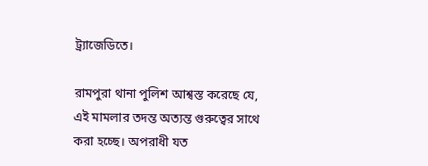ট্র্যাজেডিতে।

রামপুরা থানা পুলিশ আশ্বস্ত করেছে যে, এই মামলার তদন্ত অত্যন্ত গুরুত্বের সাথে করা হচ্ছে। অপরাধী যত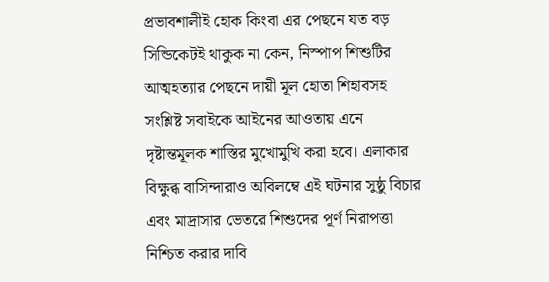প্রভাবশালীই হোক কিংবা এর পেছনে যত বড় সিন্ডিকেটই থাকুক না কেন, নিস্পাপ শিশুটির আত্মহত্যার পেছনে দায়ী মূল হোতা শিহাবসহ সংশ্লিষ্ট সবাইকে আইনের আওতায় এনে দৃষ্টান্তমূলক শাস্তির মুখোমুখি করা হবে। এলাকার বিক্ষুব্ধ বাসিন্দারাও অবিলম্বে এই ঘটনার সুষ্ঠু বিচার এবং মাদ্রাসার ভেতরে শিশুদের পূর্ণ নিরাপত্তা নিশ্চিত করার দাবি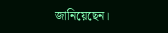জানিয়েছেন।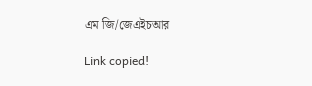এম জি/জেএইচআর

Link copied!